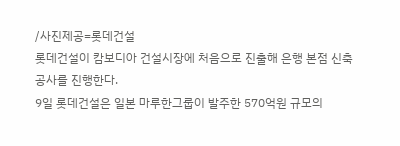/사진제공=롯데건설
롯데건설이 캄보디아 건설시장에 처음으로 진출해 은행 본점 신축공사를 진행한다.
9일 롯데건설은 일본 마루한그룹이 발주한 570억원 규모의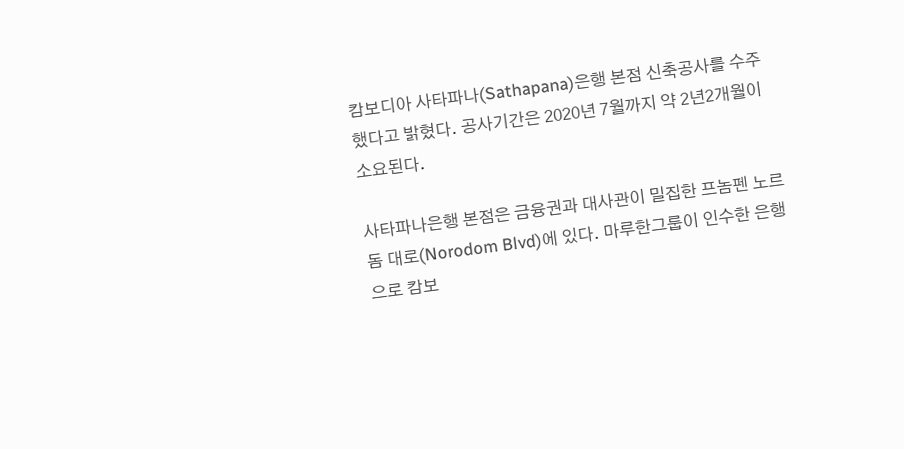캄보디아 사타파나(Sathapana)은행 본점 신축공사를 수주했다고 밝혔다. 공사기간은 2020년 7월까지 약 2년2개월이 소요된다.

사타파나은행 본점은 금융권과 대사관이 밀집한 프놈펜 노르돔 대로(Norodom Blvd)에 있다. 마루한그룹이 인수한 은행으로 캄보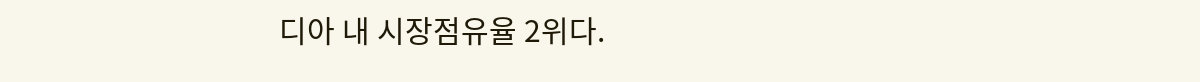디아 내 시장점유율 2위다.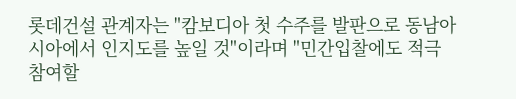롯데건설 관계자는 "캄보디아 첫 수주를 발판으로 동남아시아에서 인지도를 높일 것"이라며 "민간입찰에도 적극 참여할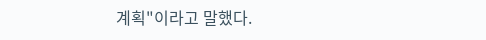계획"이라고 말했다.